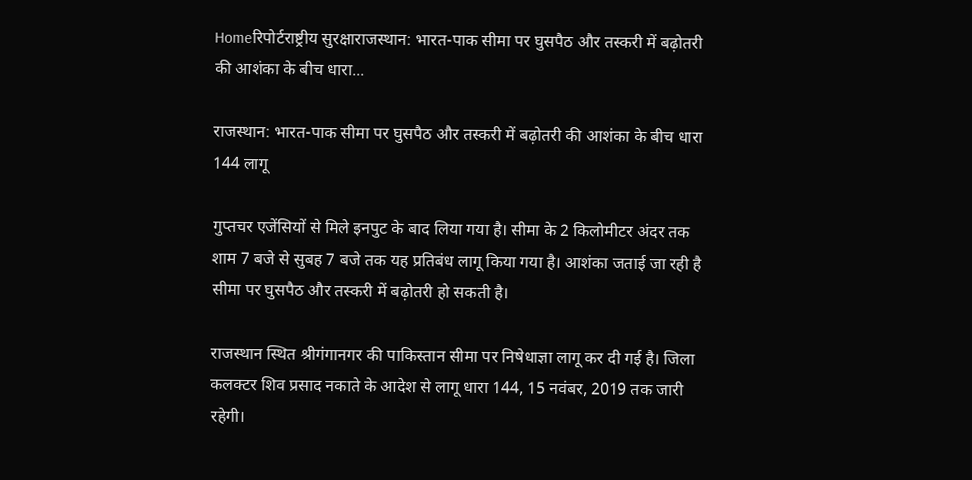Homeरिपोर्टराष्ट्रीय सुरक्षाराजस्थान: भारत-पाक सीमा पर घुसपैठ और तस्करी में बढ़ोतरी की आशंका के बीच धारा...

राजस्थान: भारत-पाक सीमा पर घुसपैठ और तस्करी में बढ़ोतरी की आशंका के बीच धारा 144 लागू

गुप्तचर एजेंसियों से मिले इनपुट के बाद लिया गया है। सीमा के 2 किलोमीटर अंदर तक शाम 7 बजे से सुबह 7 बजे तक यह प्रतिबंध लागू किया गया है। आशंका जताई जा रही है सीमा पर घुसपैठ और तस्करी में बढ़ोतरी हो सकती है।

राजस्थान स्थित श्रीगंगानगर की पाकिस्तान सीमा पर निषेधाज्ञा लागू कर दी गई है। जिला कलक्टर शिव प्रसाद नकाते के आदेश से लागू धारा 144, 15 नवंबर, 2019 तक जारी रहेगी।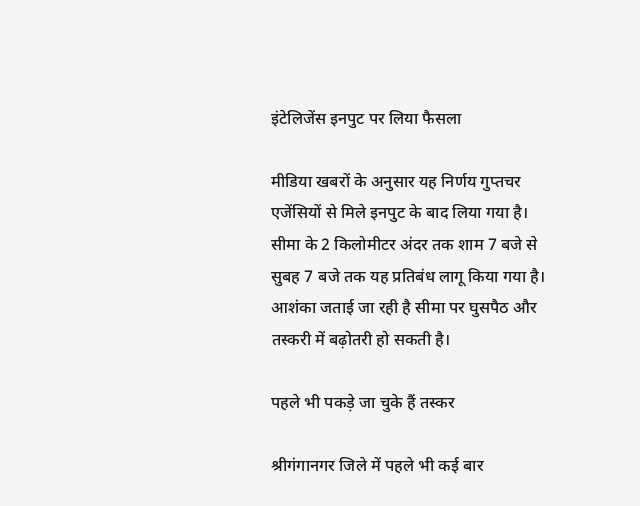इंटेलिजेंस इनपुट पर लिया फैसला

मीडिया खबरों के अनुसार यह निर्णय गुप्तचर एजेंसियों से मिले इनपुट के बाद लिया गया है। सीमा के 2 किलोमीटर अंदर तक शाम 7 बजे से सुबह 7 बजे तक यह प्रतिबंध लागू किया गया है। आशंका जताई जा रही है सीमा पर घुसपैठ और तस्करी में बढ़ोतरी हो सकती है।

पहले भी पकड़े जा चुके हैं तस्कर

श्रीगंगानगर जिले में पहले भी कई बार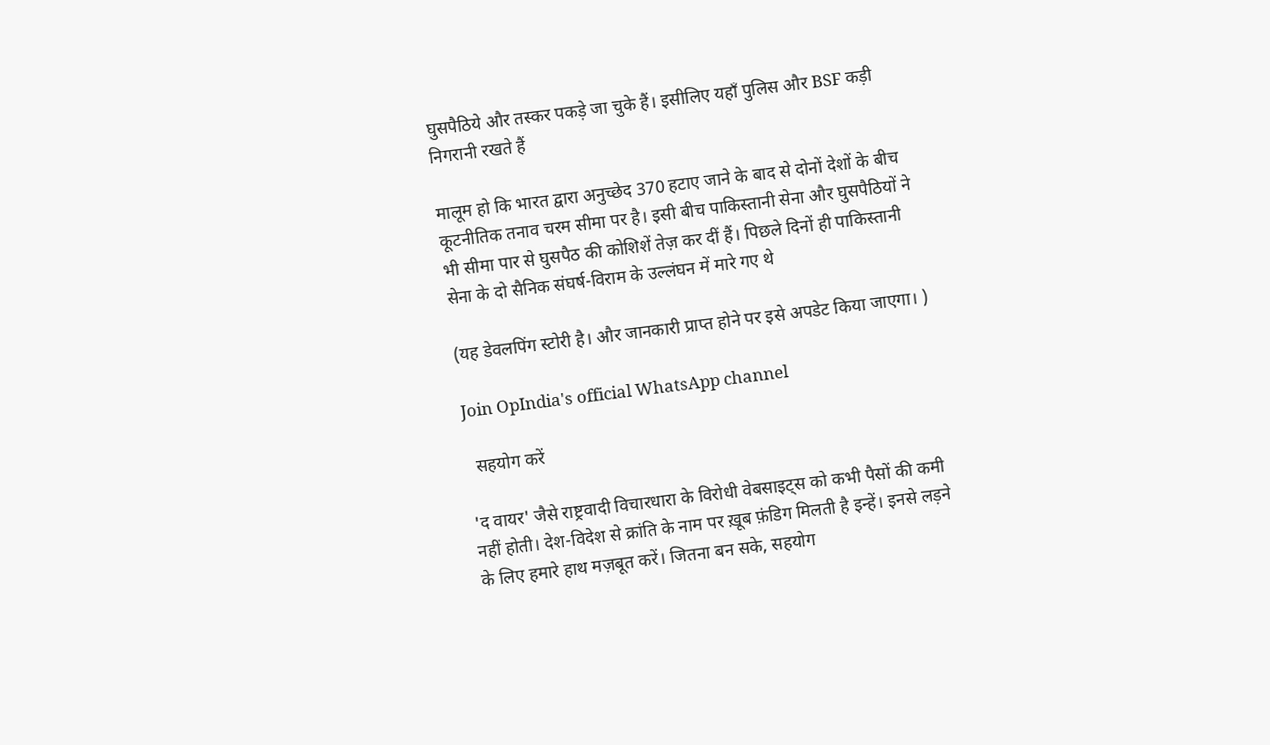घुसपैठिये और तस्कर पकड़े जा चुके हैं। इसीलिए यहाँ पुलिस और BSF कड़ी निगरानी रखते हैं

मालूम हो कि भारत द्वारा अनुच्छेद 370 हटाए जाने के बाद से दोनों देशों के बीच कूटनीतिक तनाव चरम सीमा पर है। इसी बीच पाकिस्तानी सेना और घुसपैठियों ने भी सीमा पार से घुसपैठ की कोशिशें तेज़ कर दीं हैं। पिछले दिनों ही पाकिस्तानी सेना के दो सैनिक संघर्ष-विराम के उल्लंघन में मारे गए थे

(यह डेवलपिंग स्टोरी है। और जानकारी प्राप्त होने पर इसे अपडेट किया जाएगा। )

Join OpIndia's official WhatsApp channel

  सहयोग करें

'द वायर' जैसे राष्ट्रवादी विचारधारा के विरोधी वेबसाइट्स को कभी पैसों की कमी नहीं होती। देश-विदेश से क्रांति के नाम पर ख़ूब फ़ंडिग मिलती है इन्हें। इनसे लड़ने के लिए हमारे हाथ मज़बूत करें। जितना बन सके, सहयोग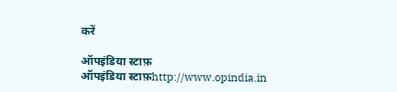करें

ऑपइंडिया स्टाफ़
ऑपइंडिया स्टाफ़http://www.opindia.in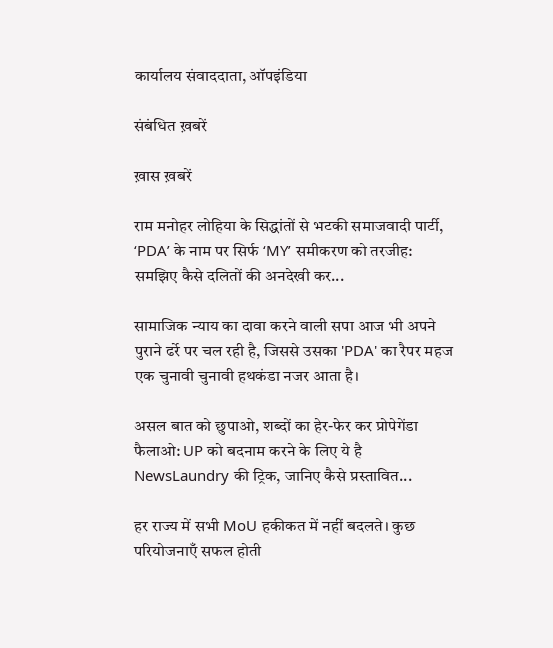कार्यालय संवाददाता, ऑपइंडिया

संबंधित ख़बरें

ख़ास ख़बरें

राम मनोहर लोहिया के सिद्धांतों से भटकी समाजवादी पार्टी, ‘PDA’ के नाम पर सिर्फ ‘MY’ समीकरण को तरजीह: समझिए कैसे दलितों की अनदेखी कर...

सामाजिक न्याय का दावा करने वाली सपा आज भी अपने पुराने ढर्रे पर चल रही है, जिससे उसका 'PDA' का रैपर महज एक चुनावी चुनावी हथकंडा नजर आता है।

असल बात को छुपाओ, शब्दों का हेर-फेर कर प्रोपेगेंडा फैलाओ: UP को बदनाम करने के लिए ये है NewsLaundry की ट्रिक, जानिए कैसे प्रस्तावित...

हर राज्य में सभी MoU हकीकत में नहीं बदलते। कुछ परियोजनाएँ सफल होती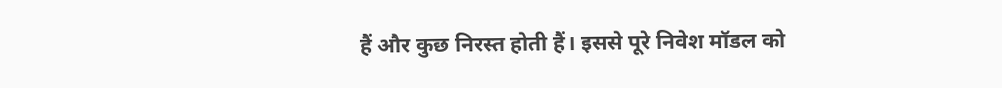हैं और कुछ निरस्त होती हैं। इससे पूरे निवेश मॉडल को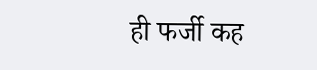ही फर्जी कह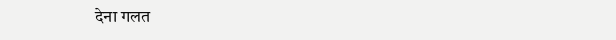देना गलत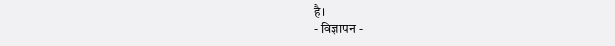है।
- विज्ञापन -